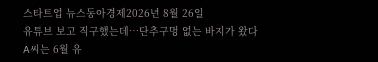스타트업 뉴스동아경제2026년 8월 26일
유튜브 보고 직구했는데…단추구멍 없는 바지가 왔다
A씨는 6월 유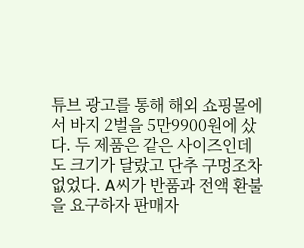튜브 광고를 통해 해외 쇼핑몰에서 바지 2벌을 5만9900원에 샀다. 두 제품은 같은 사이즈인데도 크기가 달랐고 단추 구멍조차 없었다. A씨가 반품과 전액 환불을 요구하자 판매자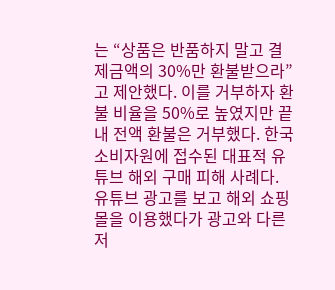는 “상품은 반품하지 말고 결제금액의 30%만 환불받으라”고 제안했다. 이를 거부하자 환불 비율을 50%로 높였지만 끝내 전액 환불은 거부했다. 한국소비자원에 접수된 대표적 유튜브 해외 구매 피해 사례다. 유튜브 광고를 보고 해외 쇼핑몰을 이용했다가 광고와 다른 저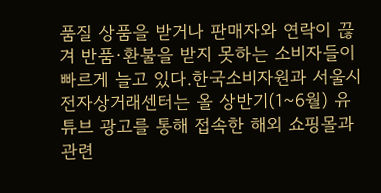품질 상품을 받거나 판매자와 연락이 끊겨 반품·환불을 받지 못하는 소비자들이 빠르게 늘고 있다.한국소비자원과 서울시전자상거래센터는 올 상반기(1~6월) 유튜브 광고를 통해 접속한 해외 쇼핑몰과 관련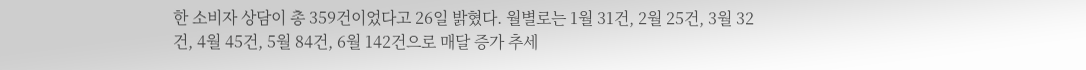한 소비자 상담이 총 359건이었다고 26일 밝혔다. 월별로는 1월 31건, 2월 25건, 3월 32건, 4월 45건, 5월 84건, 6월 142건으로 매달 증가 추세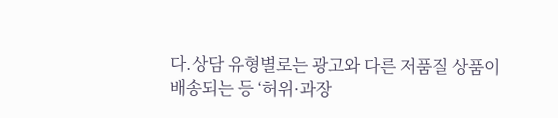다.상담 유형별로는 광고와 다른 저품질 상품이 배송되는 등 ‘허위·과장